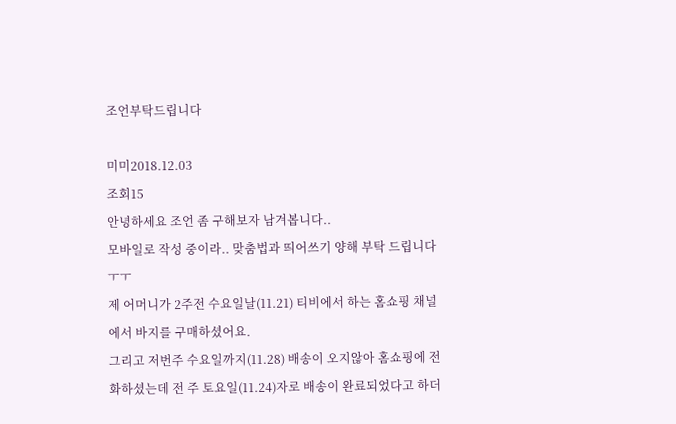조언부탁드립니다

미미2018.12.03
조회15
안녕하세요 조언 좀 구해보자 남겨봅니다..
모바일로 작성 중이라.. 맞춤법과 띄어쓰기 양해 부탁 드립니다ㅜㅜ
제 어머니가 2주전 수요일날(11.21) 티비에서 하는 홈쇼핑 채널에서 바지를 구매하셨어요.
그리고 저번주 수요일까지(11.28) 배송이 오지않아 홈쇼핑에 전화하셨는데 전 주 토요일(11.24)자로 배송이 완료되었다고 하더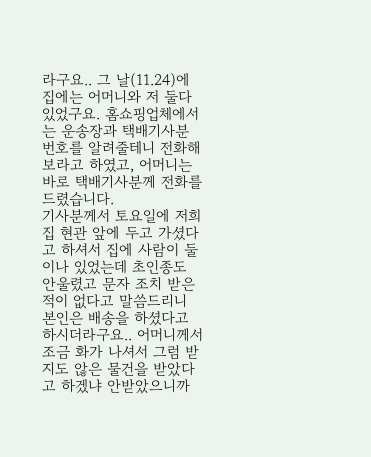라구요.. 그 날(11.24)에 집에는 어머니와 저 둘다 있었구요. 홈쇼핑업체에서는 운송장과 택배기사분 번호를 알려줄테니 전화해보라고 하였고, 어머니는 바로 택배기사분께 전화를 드렸습니다.
기사분께서 토요일에 저희 집 현관 앞에 두고 가셨다고 하셔서 집에 사람이 둘이나 있었는데 초인종도 안울렸고 문자 조치 받은 적이 없다고 말씀드리니 본인은 배송을 하셨다고 하시더라구요.. 어머니께서 조금 화가 나셔서 그럼 받지도 않은 물건을 받았다고 하겠냐 안받았으니까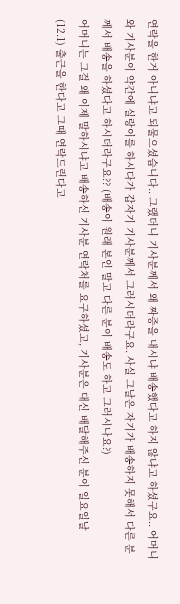연락을 한거 아니냐고 되물으셨습니다.. 그랬더니 기사분께서 왜 짜증을 내시냐 배송했다고 하지 않냐고 하셨구요.. 어머니와 기사분이 약간에 실랑이를 하시다가 갑자기 기사분께서 그러시더라구요. 사실 그날은 자기가 배송하지 못해서 다른 분께서 배송을 하셨다고 하시더라구요?? (배송이 원래 본인 말고 다른 분이 배송도 하고 그러시나요?)
어머니는 그걸 왜 이제 말하시냐고 배송하신 기사분 연락처를 요구하셨고, 기사분은 대신 배달해주신 분이 일요일날 (12.1) 출근을 한다고 그때 연락드린다고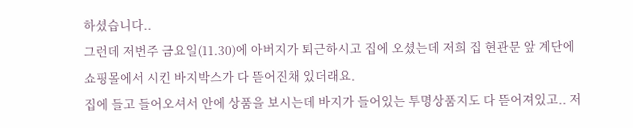하셨습니다..
그런데 저번주 금요일(11.30)에 아버지가 퇴근하시고 집에 오셨는데 저희 집 현관문 앞 계단에 쇼핑몰에서 시킨 바지박스가 다 뜯어진채 있더래요.
집에 들고 들어오셔서 안에 상품을 보시는데 바지가 들어있는 투명상품지도 다 뜯어져있고.. 저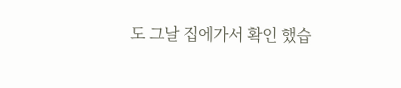도 그날 집에가서 확인 했습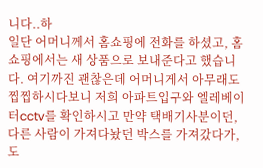니다..하
일단 어머니께서 홈쇼핑에 전화를 하셨고, 홈쇼핑에서는 새 상품으로 보내준다고 했습니다. 여기까진 괜찮은데 어머니게서 아무래도 찝찝하시다보니 저희 아파트입구와 엘레베이터cctv를 확인하시고 만약 택배기사분이던, 다른 사람이 가져다놨던 박스를 가져갔다가, 도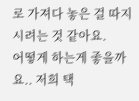로 가져다 놓은 걸 따지시려는 것 같아요.
어떻게 하는게 좋을까요.. 저희 택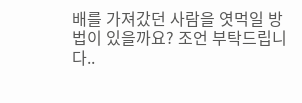배를 가져갔던 사람을 엿먹일 방법이 있을까요? 조언 부탁드립니다..